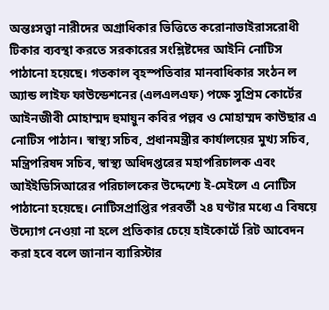অন্তঃসত্ত্বা নারীদের অগ্রাধিকার ভিত্তিতে করোনাভাইরাসরোধী টিকার ব্যবস্থা করতে সরকারের সংশ্লিষ্টদের আইনি নোটিস পাঠানো হয়েছে। গতকাল বৃহস্পতিবার মানবাধিকার সংঠন ল অ্যান্ড লাইফ ফাউন্ডেশনের (এলএলএফ) পক্ষে সুপ্রিম কোর্টের আইনজীবী মোহাম্মদ হুমায়ুন কবির পল্লব ও মোহাম্মদ কাউছার এ নোটিস পাঠান। স্বাস্থ্য সচিব, প্রধানমন্ত্রীর কার্যালয়ের মুখ্য সচিব, মন্ত্রিপরিষদ সচিব, স্বাস্থ্য অধিদপ্তরের মহাপরিচালক এবং আইইডিসিআরের পরিচালকের উদ্দেশ্যে ই-মেইলে এ নোটিস পাঠানো হয়েছে। নোটিসপ্রাপ্তির পরবর্তী ২৪ ঘণ্টার মধ্যে এ বিষয়ে উদ্যোগ নেওয়া না হলে প্রতিকার চেয়ে হাইকোর্টে রিট আবেদন করা হবে বলে জানান ব্যারিস্টার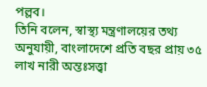পল্লব।
তিনি বলেন, স্বাস্থ্য মন্ত্রণালয়ের তথ্য অনুযায়ী, বাংলাদেশে প্রতি বছর প্রায় ৩৫ লাখ নারী অন্তঃসত্ত্বা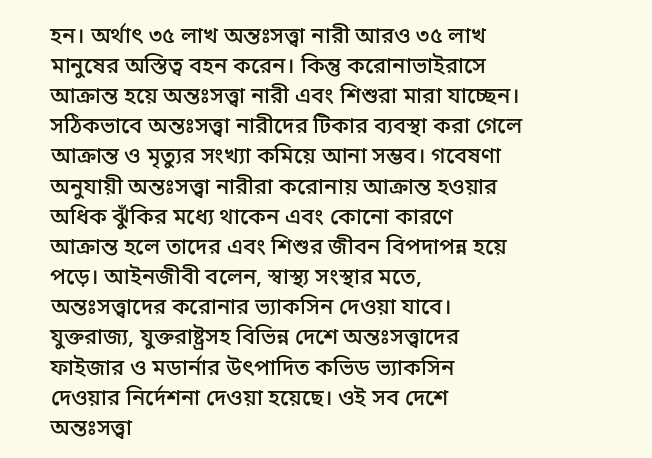হন। অর্থাৎ ৩৫ লাখ অন্তঃসত্ত্বা নারী আরও ৩৫ লাখ মানুষের অস্তিত্ব বহন করেন। কিন্তু করোনাভাইরাসে আক্রান্ত হয়ে অন্তঃসত্ত্বা নারী এবং শিশুরা মারা যাচ্ছেন। সঠিকভাবে অন্তঃসত্ত্বা নারীদের টিকার ব্যবস্থা করা গেলে আক্রান্ত ও মৃত্যুর সংখ্যা কমিয়ে আনা সম্ভব। গবেষণা অনুযায়ী অন্তঃসত্ত্বা নারীরা করোনায় আক্রান্ত হওয়ার অধিক ঝুঁকির মধ্যে থাকেন এবং কোনো কারণে আক্রান্ত হলে তাদের এবং শিশুর জীবন বিপদাপন্ন হয়ে পড়ে। আইনজীবী বলেন, স্বাস্থ্য সংস্থার মতে, অন্তঃসত্ত্বাদের করোনার ভ্যাকসিন দেওয়া যাবে। যুক্তরাজ্য, যুক্তরাষ্ট্রসহ বিভিন্ন দেশে অন্তঃসত্ত্বাদের ফাইজার ও মডার্নার উৎপাদিত কভিড ভ্যাকসিন দেওয়ার নির্দেশনা দেওয়া হয়েছে। ওই সব দেশে অন্তঃসত্ত্বা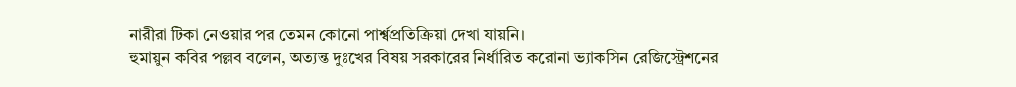নারীরা টিকা নেওয়ার পর তেমন কোনো পার্শ্বপ্রতিক্রিয়া দেখা যায়নি।
হুমায়ুন কবির পল্লব বলেন, অত্যন্ত দুঃখের বিষয় সরকারের নির্ধারিত করোনা ভ্যাকসিন রেজিস্ট্রেশনের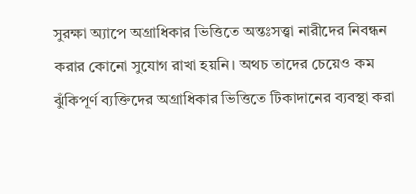সুরক্ষা অ্যাপে অগ্রাধিকার ভিত্তিতে অন্তঃসত্ত্বা নারীদের নিবন্ধন করার কোনো সুযোগ রাখা হয়নি। অথচ তাদের চেয়েও কম ঝুঁকিপূর্ণ ব্যক্তিদের অগ্রাধিকার ভিত্তিতে টিকাদানের ব্যবস্থা করা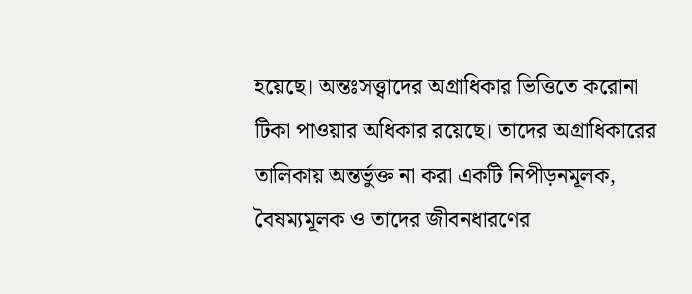হয়েছে। অন্তঃসত্ত্বাদের অগ্রাধিকার ভিত্তিতে করোনা টিকা পাওয়ার অধিকার রয়েছে। তাদের অগ্রাধিকারের তালিকায় অন্তর্ভুক্ত না করা একটি নিপীড়নমূলক, বৈষম্যমূলক ও তাদের জীবনধারণের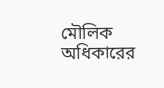মৌলিক অধিকারের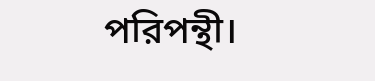পরিপন্থী।